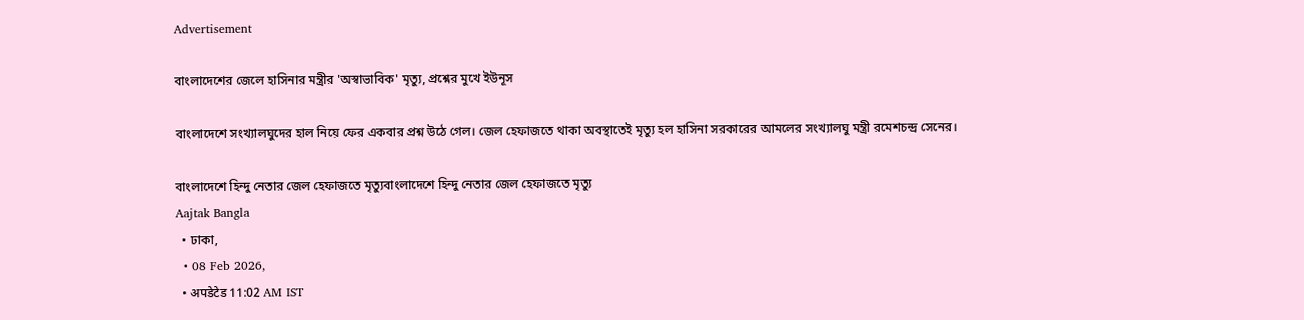Advertisement

বাংলাদেশের জেলে হাসিনার মন্ত্রীর 'অস্বাভাবিক' মৃত্যু, প্রশ্নের মুখে ইউনূস

বাংলাদেশে সংখ্যালঘুদের হাল নিয়ে ফের একবার প্রশ্ন উঠে গেল। জেল হেফাজতে থাকা অবস্থাতেই মৃত্যু হল হাসিনা সরকারের আমলের সংখ্যালঘু মন্ত্রী রমেশচন্দ্র সেনের।

বাংলাদেশে হিন্দু নেতার জেল হেফাজতে মৃত্যুবাংলাদেশে হিন্দু নেতার জেল হেফাজতে মৃত্যু
Aajtak Bangla
  • ঢাকা,
  • 08 Feb 2026,
  • अपडेटेड 11:02 AM IST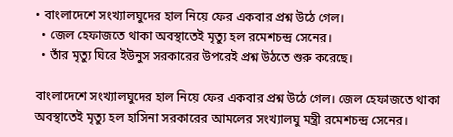• বাংলাদেশে সংখ্যালঘুদের হাল নিয়ে ফের একবার প্রশ্ন উঠে গেল।
  • জেল হেফাজতে থাকা অবস্থাতেই মৃত্যু হল রমেশচন্দ্র সেনের।
  • তাঁর মৃত্যু ঘিরে ইউনুস সরকারের উপরেই প্রশ্ন উঠতে শুরু করেছে।

বাংলাদেশে সংখ্যালঘুদের হাল নিয়ে ফের একবার প্রশ্ন উঠে গেল। জেল হেফাজতে থাকা অবস্থাতেই মৃত্যু হল হাসিনা সরকারের আমলের সংখ্যালঘু মন্ত্রী রমেশচন্দ্র সেনের।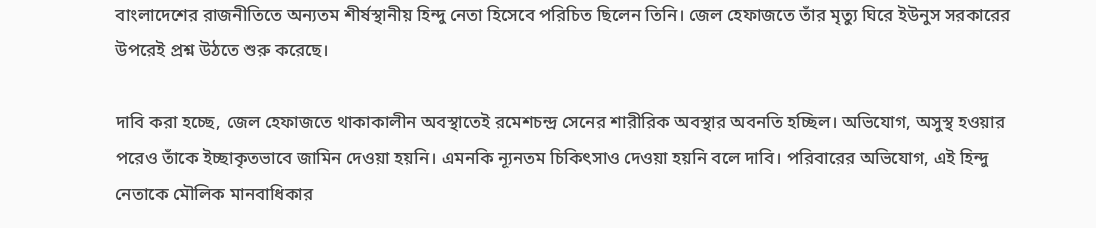বাংলাদেশের রাজনীতিতে অন্যতম শীর্ষস্থানীয় হিন্দু নেতা হিসেবে পরিচিত ছিলেন তিনি। জেল হেফাজতে তাঁর মৃত্যু ঘিরে ইউনুস সরকারের উপরেই প্রশ্ন উঠতে শুরু করেছে।

দাবি করা হচ্ছে, জেল হেফাজতে থাকাকালীন অবস্থাতেই রমেশচন্দ্র সেনের শারীরিক অবস্থার অবনতি হচ্ছিল। অভিযোগ, অসুস্থ হওয়ার পরেও তাঁকে ইচ্ছাকৃতভাবে জামিন দেওয়া হয়নি। এমনকি ন্যূনতম চিকিৎসাও দেওয়া হয়নি বলে দাবি। পরিবারের অভিযোগ, এই হিন্দু নেতাকে মৌলিক মানবাধিকার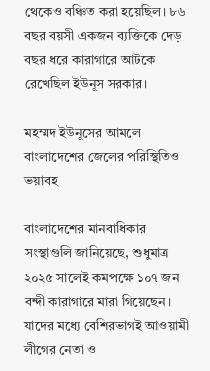থেকেও বঞ্চিত করা হয়েছিল। ৮৬ বছর বয়সী একজন ব্যক্তিকে দেড় বছর ধরে কারাগারে আটকে রেখেছিল ইউনূস সরকার।

মহম্মদ ইউনূসের আমলে বাংলাদেশের জেলের পরিস্থিতিও ভয়াবহ

বাংলাদেশের মানবাধিকার সংস্থাগুলি জানিয়েছে, শুধুমাত্র ২০২৫ সালেই কমপক্ষে ১০৭ জন বন্দী কারাগারে মারা গিয়েছেন। যাদের মধ্যে বেশিরভাগই আওয়ামী লীগের নেতা ও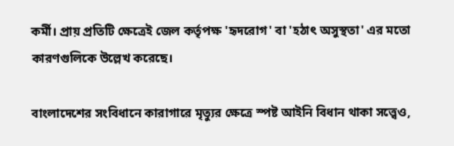কর্মী। প্রায় প্রতিটি ক্ষেত্রেই জেল কর্তৃপক্ষ 'হৃদরোগ' বা 'হঠাৎ অসুস্থতা' এর মতো কারণগুলিকে উল্লেখ করেছে।

বাংলাদেশের সংবিধানে কারাগারে মৃত্যুর ক্ষেত্রে স্পষ্ট আইনি বিধান থাকা সত্ত্বেও,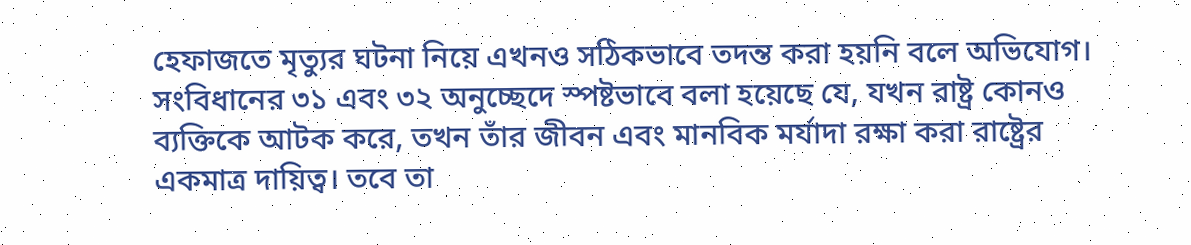হেফাজতে মৃত্যুর ঘটনা নিয়ে এখনও সঠিকভাবে তদন্ত করা হয়নি বলে অভিযোগ। সংবিধানের ৩১ এবং ৩২ অনুচ্ছেদে স্পষ্টভাবে বলা হয়েছে যে, যখন রাষ্ট্র কোনও ব্যক্তিকে আটক করে, তখন তাঁর জীবন এবং মানবিক মর্যাদা রক্ষা করা রাষ্ট্রের একমাত্র দায়িত্ব। তবে তা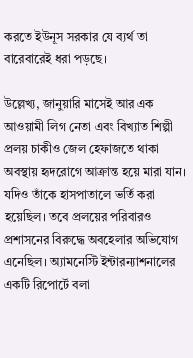করতে ইউনূস সরকার যে ব্যর্থ তা বারেবারেই ধরা পড়ছে।

উল্লেখ্য, জানুয়ারি মাসেই আর এক আওয়ামী লিগ নেতা এবং বিখ্যাত শিল্পী প্রলয় চাকীও জেল হেফাজতে থাকা অবস্থায় হৃদরোগে আক্রান্ত হয়ে মারা যান। যদিও তাঁকে হাসপাতালে ভর্তি করা হয়েছিল। তবে প্রলয়ের পরিবারও প্রশাসনের বিরুদ্ধে অবহেলার অভিযোগ এনেছিল। অ্যামনেস্টি ইন্টারন্যাশনালের একটি রিপোর্টে বলা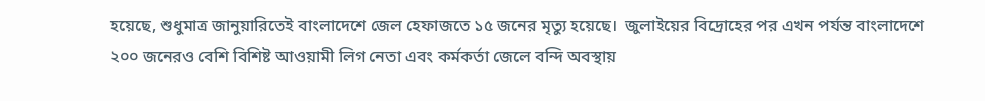হয়েছে, শুধুমাত্র জানুয়ারিতেই বাংলাদেশে জেল হেফাজতে ১৫ জনের মৃত্যু হয়েছে।  জুলাইয়ের বিদ্রোহের পর এখন পর্যন্ত বাংলাদেশে ২০০ জনেরও বেশি বিশিষ্ট আওয়ামী লিগ নেতা এবং কর্মকর্তা জেলে বন্দি অবস্থায়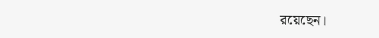রয়েছেন।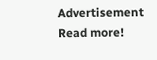Advertisement
Read more!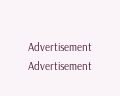Advertisement
Advertisement